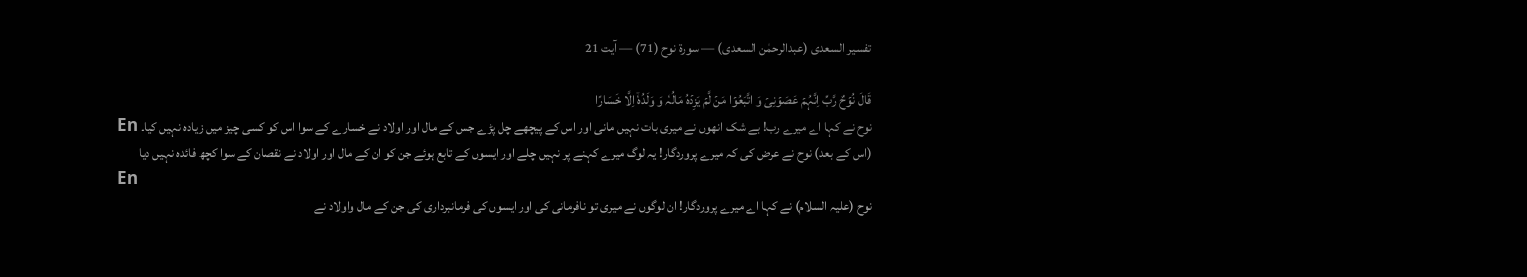تفسیر السعدی (عبدالرحمٰن السعدی) — سورۃ نوح (71) — آیت 21

قَالَ نُوۡحٌ رَّبِّ اِنَّہُمۡ عَصَوۡنِیۡ وَ اتَّبَعُوۡا مَنۡ لَّمۡ یَزِدۡہُ مَالُہٗ وَ وَلَدُہٗۤ اِلَّا خَسَارًا
نوح نے کہا اے میرے رب! بے شک انھوں نے میری بات نہیں مانی اور اس کے پیچھے چل پڑے جس کے مال اور اولاد نے خسارے کے سوا اس کو کسی چیز میں زیادہ نہیں کیا۔ En
(اس کے بعد) نوح نے عرض کی کہ میرے پروردگار! یہ لوگ میرے کہنے پر نہیں چلے اور ایسوں کے تابع ہوئے جن کو ان کے مال اور اولاد نے نقصان کے سوا کچھ فائدہ نہیں دیا
En
نوح (علیہ السلام) نے کہا اے میرے پروردگار! ان لوگوں نے میری تو نافرمانی کی اور ایسوں کی فرمانبرداری کی جن کے مال واولاد نے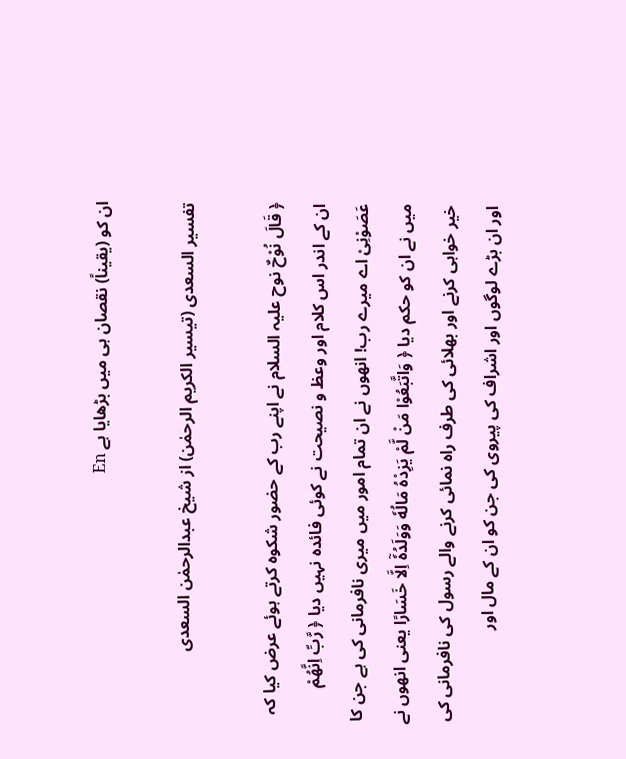ان کو (یقیناً) نقصان ہی میں بڑھایا ہے En

تفسیر السعدی (تیسیر الکریم الرحمٰن) از شیخ عبدالرحمٰن السعدی

﴿ قَالَ نُوْحٌ نوح علیہ السلام نے اپنے رب کے حضور شکوہ کرتے ہوئے عرض کیا کہ ان کے اندر اس کلام اور وعظ و نصیحت نے کوئی فائدہ نہیں دیا ﴿ رَّبِّ اِنَّهُمْ عَصَوْنِیْ اے میرے رب! انھوں نے ان تمام امور میں میری نافرمانی کی ہے جن کا میں نے ان کو حکم دیا ﴿ وَاتَّبَعُوْا مَنْ لَّمْ یَزِدْهُ مَالُهٗ وَوَلَدُهٗۤ اِلَّا خَسَارًا یعنی انھوں نے خیر خواہی کرنے اور بھلائی کی طرف راہ نمائی کرنے والے رسول کی نافرمانی کی اور ان بڑے لوگوں اور اشراف کی پیروی کی جن کو ان کے مال اور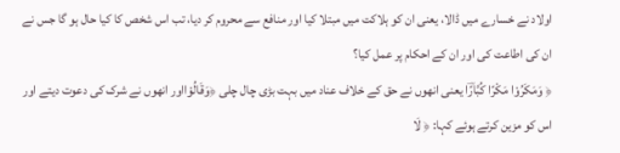اولاد نے خسارے میں ڈالا، یعنی ان کو ہلاکت میں مبتلا کیا اور منافع سے محروم کر دیا، تب اس شخص کا کیا حال ہو گا جس نے ان کی اطاعت کی اور ان کے احکام پر عمل کیا؟
﴿ وَمَكَرُوْا مَكْرًا كُبَّارًؔا یعنی انھوں نے حق کے خلاف عناد میں بہت بڑی چال چلی ﴿وَقَالُوْااور انھوں نے شرک کی دعوت دیتے اور اس کو مزین کرتے ہوئے کہا: ﴿ لَا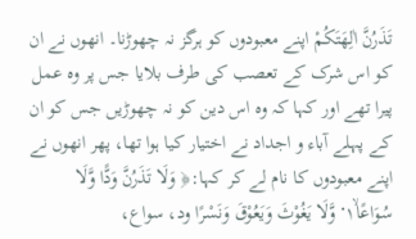تَذَرُنَّ اٰلِهَتَكُمْ اپنے معبودوں کو ہرگز نہ چھوڑنا۔ انھوں نے ان کو اس شرک کے تعصب کی طرف بلایا جس پر وہ عمل پیرا تھے اور کہا کہ وہ اس دین کو نہ چھوڑیں جس کو ان کے پہلے آباء و اجداد نے اختیار کیا ہوا تھا، پھر انھوں نے اپنے معبودوں کا نام لے کر کہا:﴿ وَلَا تَذَرُنَّ وَدًّا وَّلَا سُوَاعًا١ۙ ۬ وَّلَا یَغُوْثَ وَیَعُوْقَ وَنَسْرًا ود، سواع،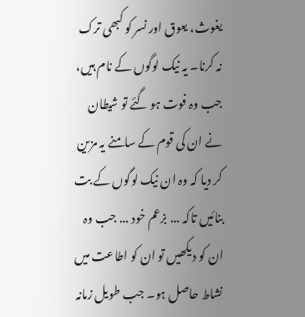یغوث، یعوق اور نسر کو کبھی ترک نہ کرنا۔ یہ نیک لوگوں کے نام ہیں، جب وہ فوت ہو گئے تو شیطان نے ان کی قوم کے سامنے یہ مزین کر دیا کہ وہ ان نیک لوگوں کے بت بنائیں تاکہ ... بزعم خود ... جب وہ ان کو دیکھیں تو ان کو اطاعت میں نشاط حاصل ہو۔ جب طویل زمانہ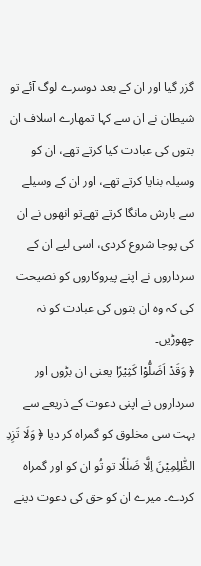گزر گیا اور ان کے بعد دوسرے لوگ آئے تو شیطان نے ان سے کہا تمھارے اسلاف ان بتوں کی عبادت کیا کرتے تھے، ان کو وسیلہ بنایا کرتے تھے، اور ان کے وسیلے سے بارش مانگا کرتے تھےتو انھوں نے ان کی پوجا شروع کردی، اسی لیے ان کے سرداروں نے اپنے پیروکاروں کو نصیحت کی کہ وہ ان بتوں کی عبادت کو نہ چھوڑیں۔
﴿ وَقَدْ اَضَلُّوْا كَثِیْرًا یعنی ان بڑوں اور سرداروں نے اپنی دعوت کے ذریعے سے بہت سی مخلوق کو گمراہ کر دیا ﴿ وَلَا تَزِدِ الظّٰلِمِیْنَ اِلَّا ضَلٰلًا تو تُو ان کو اور گمراہ کردے۔ میرے ان کو حق کی دعوت دینے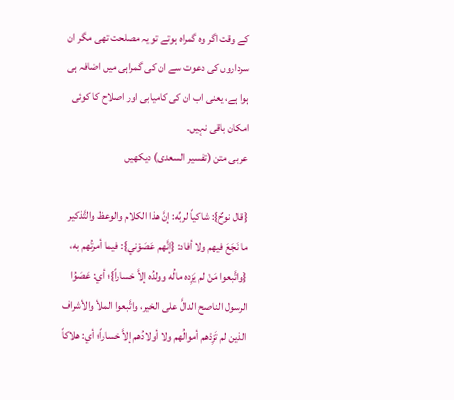کے وقت اگر وہ گمراہ ہوتے تو یہ مصلحت تھی مگر ان سرداروں کی دعوت سے ان کی گمراہی میں اضافہ ہی ہوا ہے، یعنی اب ان کی کامیابی اور اصلاح کا کوئی امکان باقی نہیں۔
عربی متن (تفسیر السعدی) دیکھیں

{قال نوحٌ}: شاكياً لربِّه: إنَّ هذا الكلام والوعظ والتَّذكير ما نَجَعَ فيهم ولا أفاد: {إنَّهم عَصَوْني}: فيما أمرتُهم به، {واتَّبعوا مَنْ لم يَزِده مالُه وولدُه إلاَّ خساراً}؛ أي: عَصَوُا الرسول الناصح الدالَّ على الخير، واتَّبعوا الملأ والأشراف الذين لم تَزِدْهم أموالُهم ولا أولادُهم إلاَّ خساراً؛ أي: هلاكاً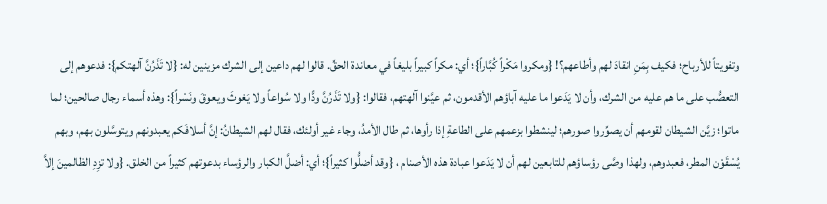وتفويتاً للأرباح؛ فكيف بِمَنِ انقادَ لهم وأطاعهم؟! {ومكروا مَكْراً كُبَّاراً}؛ أي: مكراً كبيراً بليغاً في معاندة الحقِّ. قالوا لهم داعين إلى الشرك مزينين له: {لا تَذَرُنَّ آلهتكم}: فدعوهم إلى التعصُّب على ما هم عليه من الشرك، وأن لا يَدَعوا ما عليه آباؤهم الأقدمون، ثم عيَّنوا آلهتهم، فقالوا: {ولا تَذَرُنَّ ودًّا ولا سُواعاً ولا يَغوثَ ويعوقَ ونَسْراً}: وهذه أسماء رجال صالحين؛ لما ماتوا؛ زيَّن الشيطان لقومهم أن يصوِّروا صورهم؛ لينشطوا بزعمهم على الطاعةِ إذا رأوها، ثم طال الأمدُ، وجاء غير أولئك، فقال لهم الشيطانُ: إنَّ أسلافَكم يعبدونهم ويتوسَّلون بهم، وبهم يُسْقَوْن المطر، فعبدوهم، ولهذا وصَّى رؤساؤهم للتابعين لهم أن لا يَدَعوا عبادة هذه الأصنام ، {وقد أضلُّوا كثيراً}؛ أي: أضلَّ الكبار والرؤساء بدعوتهم كثيراً من الخلق. {ولا تزِدِ الظالمينَ إلاَّ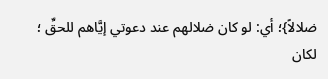ضلالاً}؛ أي: لو كان ضلالهم عند دعوتي إيَّاهم للحقِّ ؛ لكان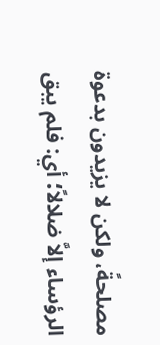مصلحةً، ولكن لا يزيدون بدعوة الرؤساء إلاَّ ضلالاً؛ أي: فلم يبق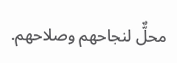محلٌّ لنجاحهم وصلاحهم.